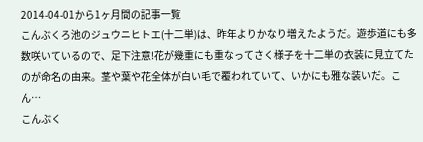2014-04-01から1ヶ月間の記事一覧
こんぶくろ池のジュウニヒトエ(十二単)は、昨年よりかなり増えたようだ。遊歩道にも多数咲いているので、足下注意!花が幾重にも重なってさく様子を十二単の衣装に見立てたのが命名の由来。茎や葉や花全体が白い毛で覆われていて、いかにも雅な装いだ。こん…
こんぶく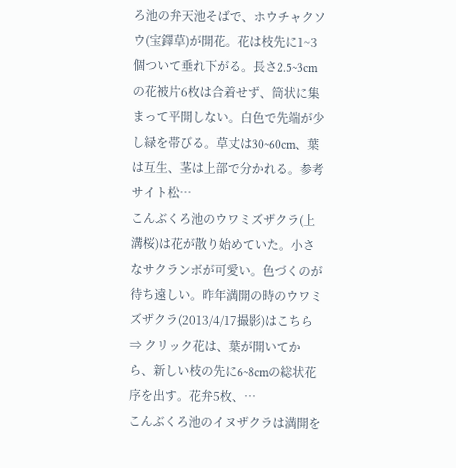ろ池の弁天池そばで、ホウチャクソウ(宝鐸草)が開花。花は枝先に1~3個ついて垂れ下がる。長さ2.5~3cmの花被片6枚は合着せず、筒状に集まって平開しない。白色で先端が少し緑を帯びる。草丈は30~60cm、葉は互生、茎は上部で分かれる。参考サイト松…
こんぶくろ池のウワミズザクラ(上溝桜)は花が散り始めていた。小さなサクランボが可愛い。色づくのが待ち遠しい。昨年満開の時のウワミズザクラ(2013/4/17撮影)はこちら⇒ クリック花は、葉が開いてから、新しい枝の先に6~8cmの総状花序を出す。花弁5枚、…
こんぶくろ池のイヌザクラは満開を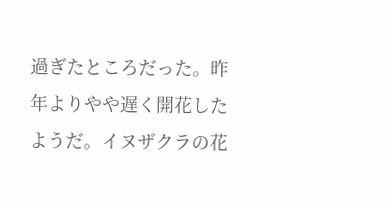過ぎたところだった。昨年よりやや遅く開花したようだ。イヌザクラの花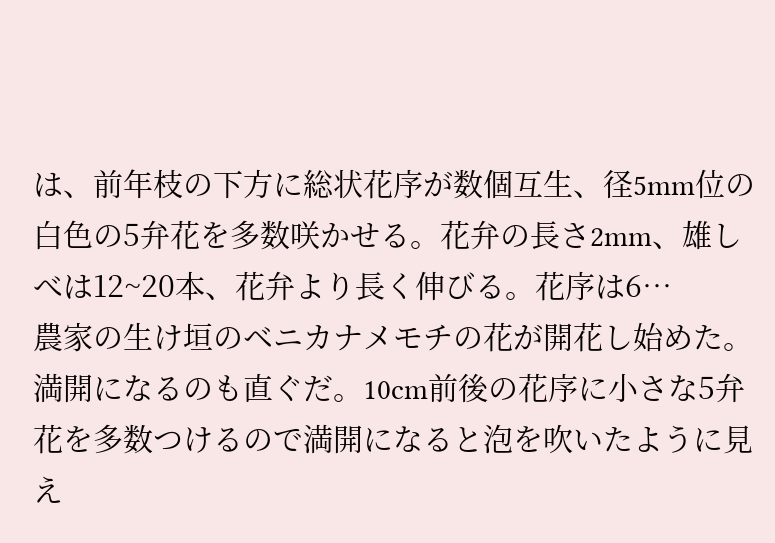は、前年枝の下方に総状花序が数個互生、径5mm位の白色の5弁花を多数咲かせる。花弁の長さ2mm、雄しべは12~20本、花弁より長く伸びる。花序は6…
農家の生け垣のベニカナメモチの花が開花し始めた。満開になるのも直ぐだ。10cm前後の花序に小さな5弁花を多数つけるので満開になると泡を吹いたように見え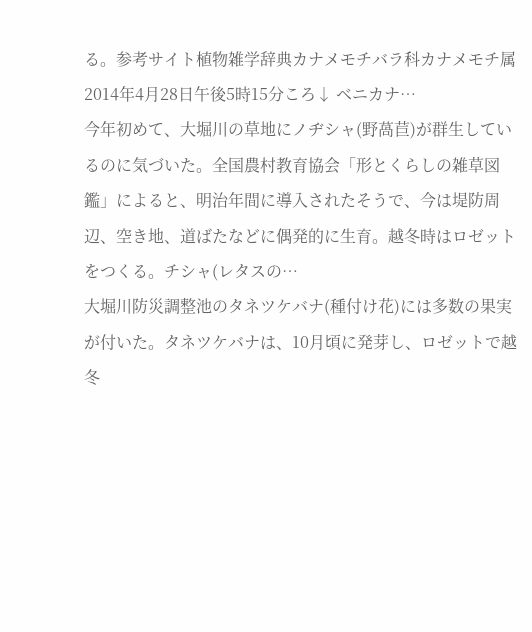る。参考サイト植物雑学辞典カナメモチバラ科カナメモチ属2014年4月28日午後5時15分ころ↓ ベニカナ…
今年初めて、大堀川の草地にノヂシャ(野萵苣)が群生しているのに気づいた。全国農村教育協会「形とくらしの雑草図鑑」によると、明治年間に導入されたそうで、今は堤防周辺、空き地、道ばたなどに偶発的に生育。越冬時はロゼットをつくる。チシャ(レタスの…
大堀川防災調整池のタネツケバナ(種付け花)には多数の果実が付いた。タネツケバナは、10月頃に発芽し、ロゼットで越冬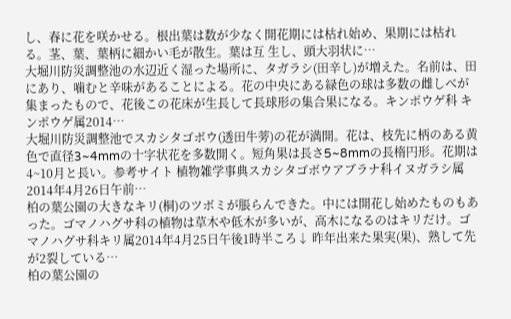し、春に花を咲かせる。根出葉は数が少なく開花期には枯れ始め、果期には枯れる。茎、葉、葉柄に細かい毛が散生。葉は互 生し、頭大羽状に…
大堀川防災調整池の水辺近く湿った場所に、タガラシ(田辛し)が増えた。名前は、田にあり、噛むと辛味があることによる。花の中央にある緑色の球は多数の雌しべが集まったもので、花後この花床が生長して長球形の集合果になる。キンポウゲ科 キンポウゲ属2014…
大堀川防災調整池でスカシタゴボウ(透田牛蒡)の花が満開。花は、枝先に柄のある黄色で直径3~4mmの十字状花を多数開く。短角果は長さ5~8mmの長楕円形。花期は4~10月と長い。参考サイト 植物雑学事典スカシタゴボウアブラナ科イヌガラシ属2014年4月26日午前…
柏の葉公園の大きなキリ(桐)のツボミが脹らんできた。中には開花し始めたものもあった。ゴマノハグサ科の植物は草木や低木が多いが、高木になるのはキリだけ。ゴマノハグサ科キリ属2014年4月25日午後1時半ころ↓ 昨年出来た果実(果)、熟して先が2裂している…
柏の葉公園の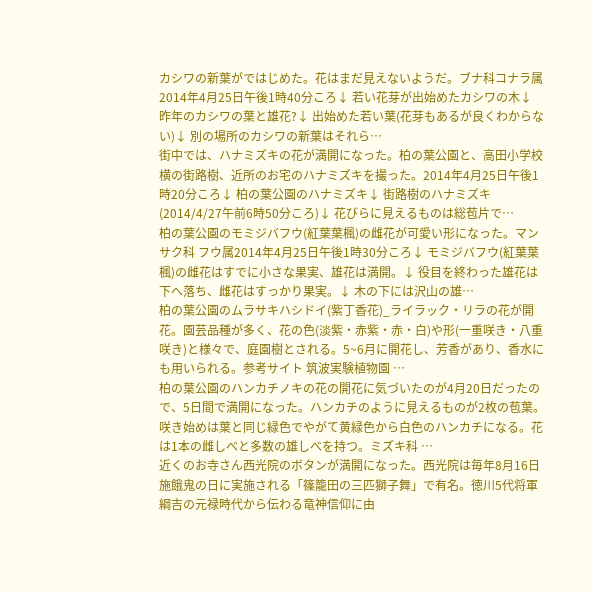カシワの新葉がではじめた。花はまだ見えないようだ。ブナ科コナラ属2014年4月25日午後1時40分ころ↓ 若い花芽が出始めたカシワの木↓ 昨年のカシワの葉と雄花?↓ 出始めた若い葉(花芽もあるが良くわからない)↓ 別の場所のカシワの新葉はそれら…
街中では、ハナミズキの花が満開になった。柏の葉公園と、高田小学校横の街路樹、近所のお宅のハナミズキを撮った。2014年4月25日午後1時20分ころ↓ 柏の葉公園のハナミズキ↓ 街路樹のハナミズキ(2014/4/27午前6時50分ころ)↓ 花びらに見えるものは総苞片で…
柏の葉公園のモミジバフウ(紅葉葉楓)の雌花が可愛い形になった。マンサク科 フウ属2014年4月25日午後1時30分ころ↓ モミジバフウ(紅葉葉楓)の雌花はすでに小さな果実、雄花は満開。↓ 役目を終わった雄花は下へ落ち、雌花はすっかり果実。↓ 木の下には沢山の雄…
柏の葉公園のムラサキハシドイ(紫丁香花)_ライラック・リラの花が開花。園芸品種が多く、花の色(淡紫・赤紫・赤・白)や形(一重咲き・八重咲き)と様々で、庭園樹とされる。5~6月に開花し、芳香があり、香水にも用いられる。参考サイト 筑波実験植物園 …
柏の葉公園のハンカチノキの花の開花に気づいたのが4月20日だったので、5日間で満開になった。ハンカチのように見えるものが2枚の苞葉。咲き始めは葉と同じ緑色でやがて黄緑色から白色のハンカチになる。花は1本の雌しべと多数の雄しべを持つ。ミズキ科 …
近くのお寺さん西光院のボタンが満開になった。西光院は毎年8月16日施餓鬼の日に実施される「篠籠田の三匹獅子舞」で有名。徳川5代将軍綱吉の元禄時代から伝わる竜神信仰に由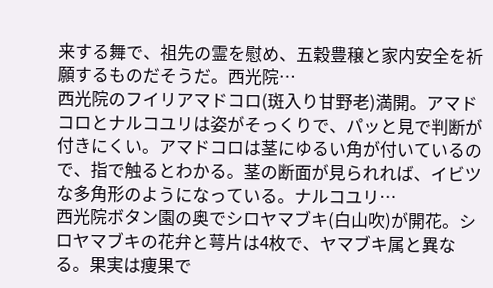来する舞で、祖先の霊を慰め、五穀豊穣と家内安全を祈願するものだそうだ。西光院…
西光院のフイリアマドコロ(斑入り甘野老)満開。アマドコロとナルコユリは姿がそっくりで、パッと見で判断が付きにくい。アマドコロは茎にゆるい角が付いているので、指で触るとわかる。茎の断面が見られれば、イビツな多角形のようになっている。ナルコユリ…
西光院ボタン園の奥でシロヤマブキ(白山吹)が開花。シロヤマブキの花弁と萼片は4枚で、ヤマブキ属と異なる。果実は痩果で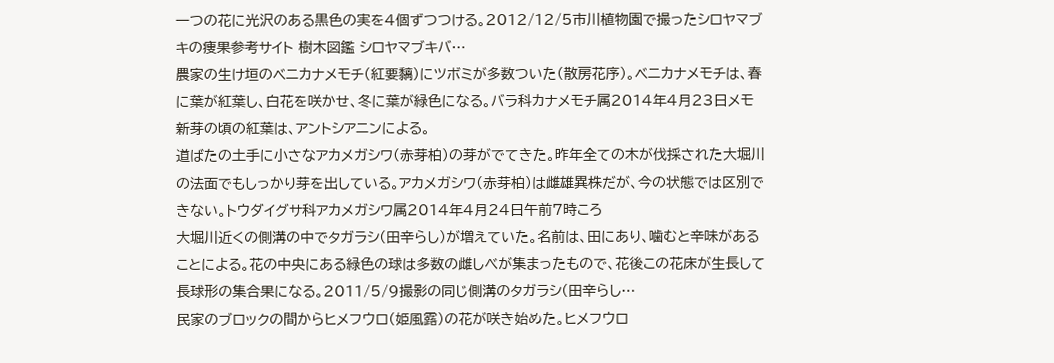一つの花に光沢のある黒色の実を4個ずつつける。2012/12/5市川植物園で撮ったシロヤマブキの痩果参考サイト 樹木図鑑 シロヤマブキバ…
農家の生け垣のベニカナメモチ(紅要黐)にツボミが多数ついた(散房花序)。ベニカナメモチは、春に葉が紅葉し、白花を咲かせ、冬に葉が緑色になる。バラ科カナメモチ属2014年4月23日メモ新芽の頃の紅葉は、アントシアニンによる。
道ばたの土手に小さなアカメガシワ(赤芽柏)の芽がでてきた。昨年全ての木が伐採された大堀川の法面でもしっかり芽を出している。アカメガシワ(赤芽柏)は雌雄異株だが、今の状態では区別できない。トウダイグサ科アカメガシワ属2014年4月24日午前7時ころ
大堀川近くの側溝の中でタガラシ(田辛らし)が増えていた。名前は、田にあり、噛むと辛味があることによる。花の中央にある緑色の球は多数の雌しべが集まったもので、花後この花床が生長して長球形の集合果になる。2011/5/9撮影の同じ側溝のタガラシ(田辛らし…
民家のブロックの間からヒメフウロ(姫風露)の花が咲き始めた。ヒメフウロ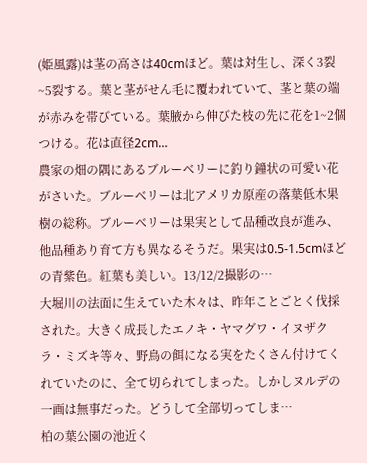(姫風露)は茎の高さは40cmほど。葉は対生し、深く3裂~5裂する。葉と茎がせん毛に覆われていて、茎と葉の端が赤みを帯びている。葉腋から伸びた枝の先に花を1~2個つける。花は直径2cm…
農家の畑の隅にあるブルーベリーに釣り鐘状の可愛い花がさいた。ブルーベリーは北アメリカ原産の落葉低木果樹の総称。ブルーベリーは果実として品種改良が進み、他品種あり育て方も異なるそうだ。果実は0.5-1.5cmほどの青紫色。紅葉も美しい。13/12/2撮影の…
大堀川の法面に生えていた木々は、昨年ことごとく伐採された。大きく成長したエノキ・ヤマグワ・イヌザクラ・ミズキ等々、野鳥の餌になる実をたくさん付けてくれていたのに、全て切られてしまった。しかしヌルデの一画は無事だった。どうして全部切ってしま…
柏の葉公園の池近く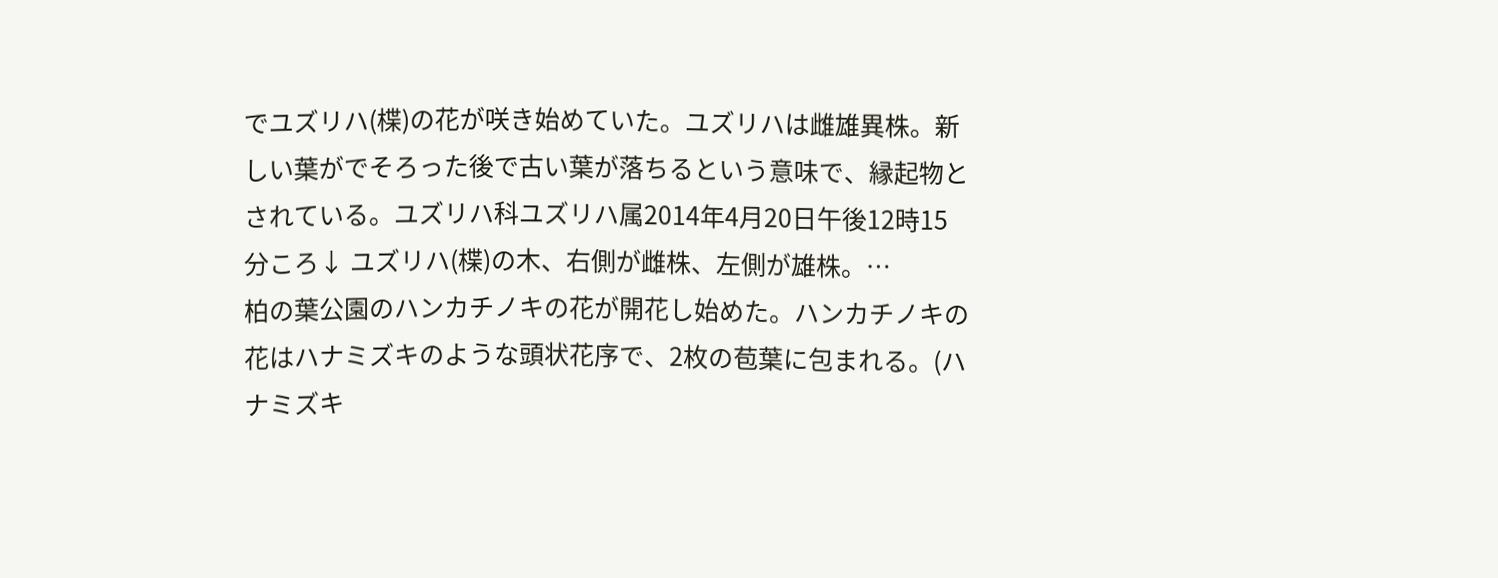でユズリハ(楪)の花が咲き始めていた。ユズリハは雌雄異株。新しい葉がでそろった後で古い葉が落ちるという意味で、縁起物とされている。ユズリハ科ユズリハ属2014年4月20日午後12時15分ころ↓ ユズリハ(楪)の木、右側が雌株、左側が雄株。…
柏の葉公園のハンカチノキの花が開花し始めた。ハンカチノキの花はハナミズキのような頭状花序で、2枚の苞葉に包まれる。(ハナミズキ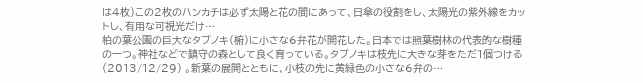は4枚)この2枚のハンカチは必ず太陽と花の間にあって、日傘の役割をし、太陽光の紫外線をカットし、有用な可視光だけ…
柏の葉公園の巨大なタブノキ(椨)に小さな6弁花が開花した。日本では照葉樹林の代表的な樹種の一つ。神社などで鎮守の森として良く育っている。タブノキは枝先に大きな芽をただ1個つける(2013/12/29) 。新葉の展開とともに、小枝の先に黄緑色の小さな6弁の…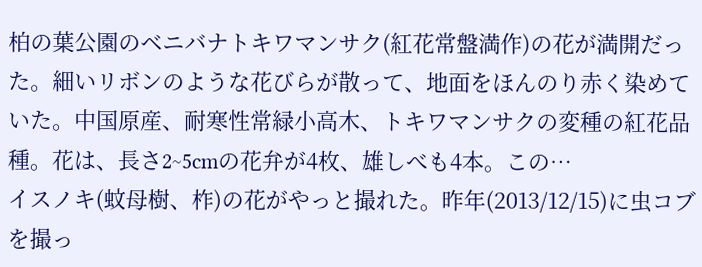柏の葉公園のベニバナトキワマンサク(紅花常盤満作)の花が満開だった。細いリボンのような花びらが散って、地面をほんのり赤く染めていた。中国原産、耐寒性常緑小高木、トキワマンサクの変種の紅花品種。花は、長さ2~5cmの花弁が4枚、雄しべも4本。この…
イスノキ(蚊母樹、柞)の花がやっと撮れた。昨年(2013/12/15)に虫コブを撮っ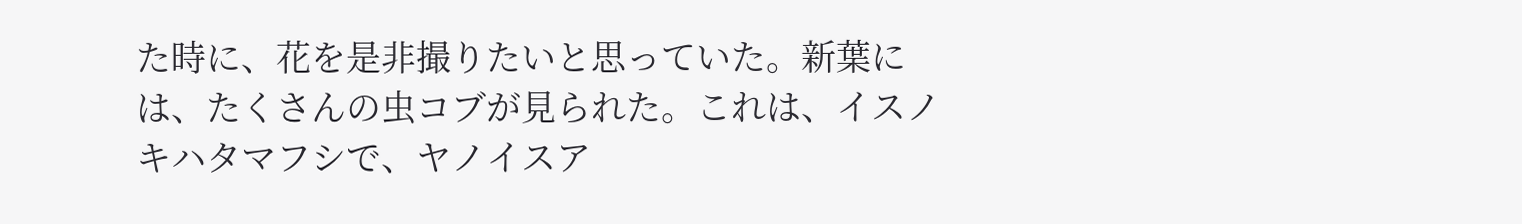た時に、花を是非撮りたいと思っていた。新葉には、たくさんの虫コブが見られた。これは、イスノキハタマフシで、ヤノイスア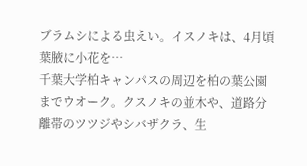ブラムシによる虫えい。イスノキは、4月頃葉腋に小花を…
千葉大学柏キャンパスの周辺を柏の葉公園までウオーク。クスノキの並木や、道路分離帯のツツジやシバザクラ、生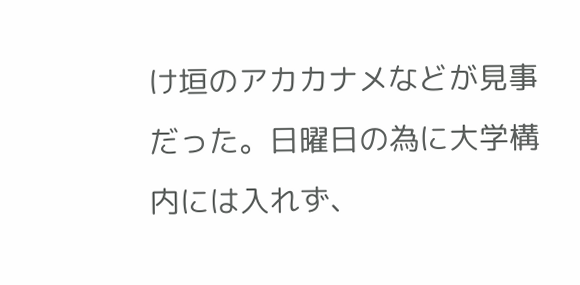け垣のアカカナメなどが見事だった。日曜日の為に大学構内には入れず、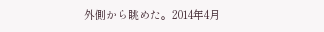外側から眺めた。2014年4月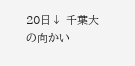20日↓ 千葉大の向かい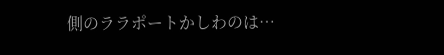側のララポートかしわのは…